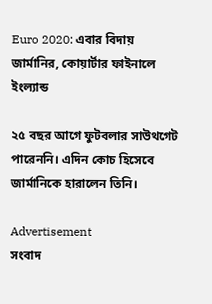Euro 2020: এবার বিদায় জার্মানির, কোয়ার্টার ফাইনালে ইংল্যান্ড

২৫ বছর আগে ফুটবলার সাউথগেট পারেননি। এদিন কোচ হিসেবে জার্মানিকে হারালেন তিনি।

Advertisement
সংবাদ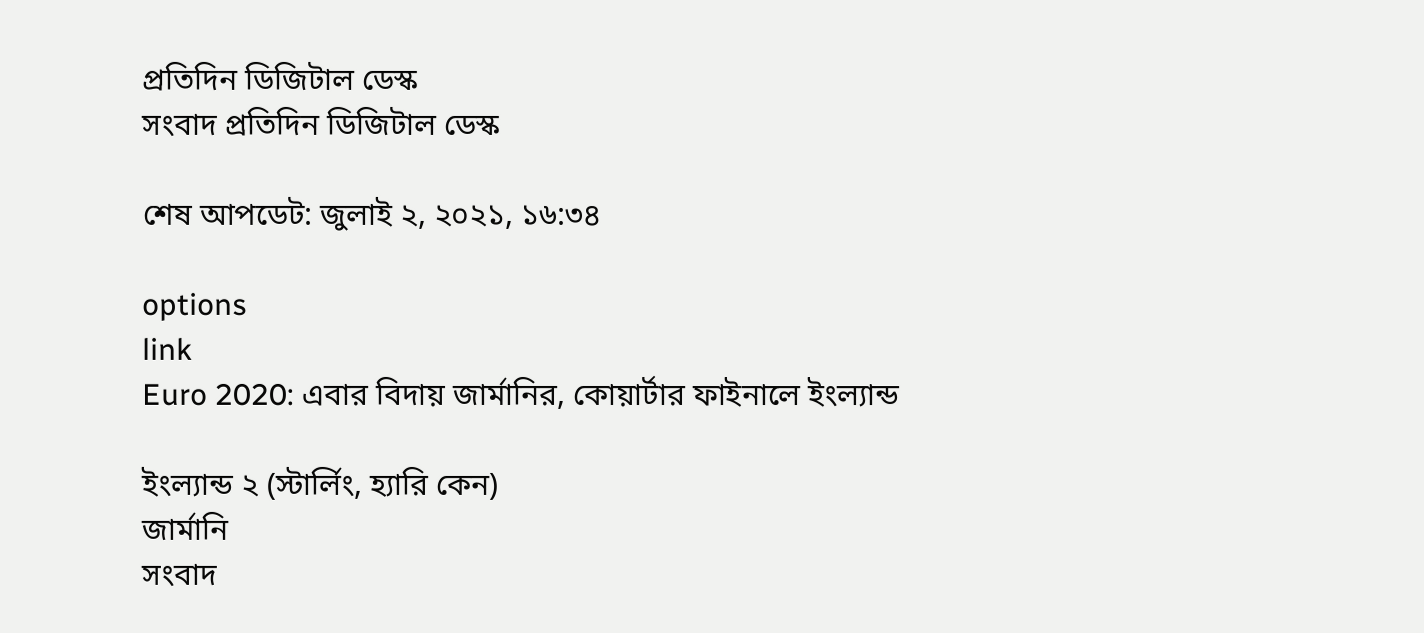প্রতিদিন ডিজিটাল ডেস্ক
সংবাদ প্রতিদিন ডিজিটাল ডেস্ক

শেষ আপডেট: জুলাই ২, ২০২১, ১৬:৩৪

options
link
Euro 2020: এবার বিদায় জার্মানির, কোয়ার্টার ফাইনালে ইংল্যান্ড

ইংল্যান্ড ২ (স্টার্লিং, হ্যারি কেন)
জার্মানি
সংবাদ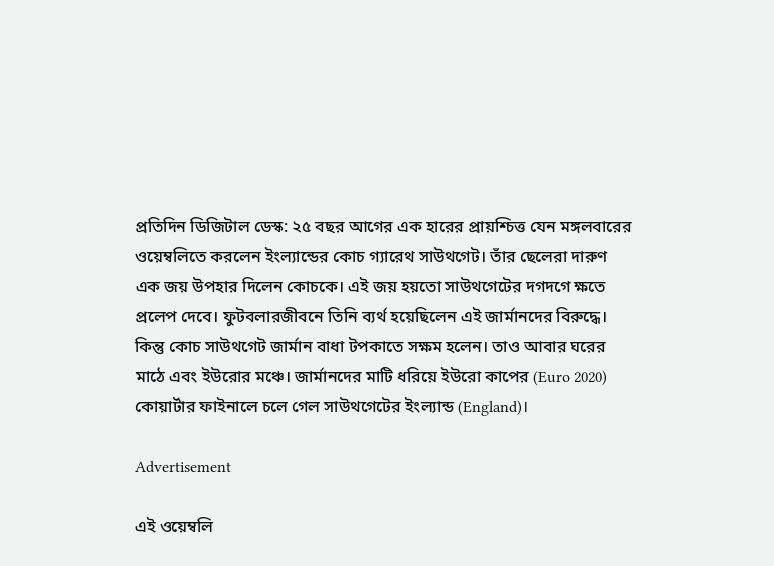প্রতিদিন ডিজিটাল ডেস্ক: ২৫ বছর আগের এক হারের প্রায়শ্চিত্ত যেন মঙ্গলবারের ওয়েম্বলিতে করলেন ইংল্যান্ডের কোচ গ্যারেথ সাউথগেট। তাঁর ছেলেরা দারুণ এক জয় উপহার দিলেন কোচকে। এই জয় হয়তো সাউথগেটের দগদগে ক্ষতে প্রলেপ দেবে। ফুটবলারজীবনে তিনি ব্যর্থ হয়েছিলেন এই জার্মানদের বিরুদ্ধে। কিন্তু কোচ সাউথগেট জার্মান বাধা টপকাতে সক্ষম হলেন। তাও আবার ঘরের মাঠে এবং ইউরোর মঞ্চে। জার্মানদের মাটি ধরিয়ে ইউরো কাপের (Euro 2020) কোয়ার্টার ফাইনালে চলে গেল সাউথগেটের ইংল্যান্ড (England)।

Advertisement

এই ওয়েম্বলি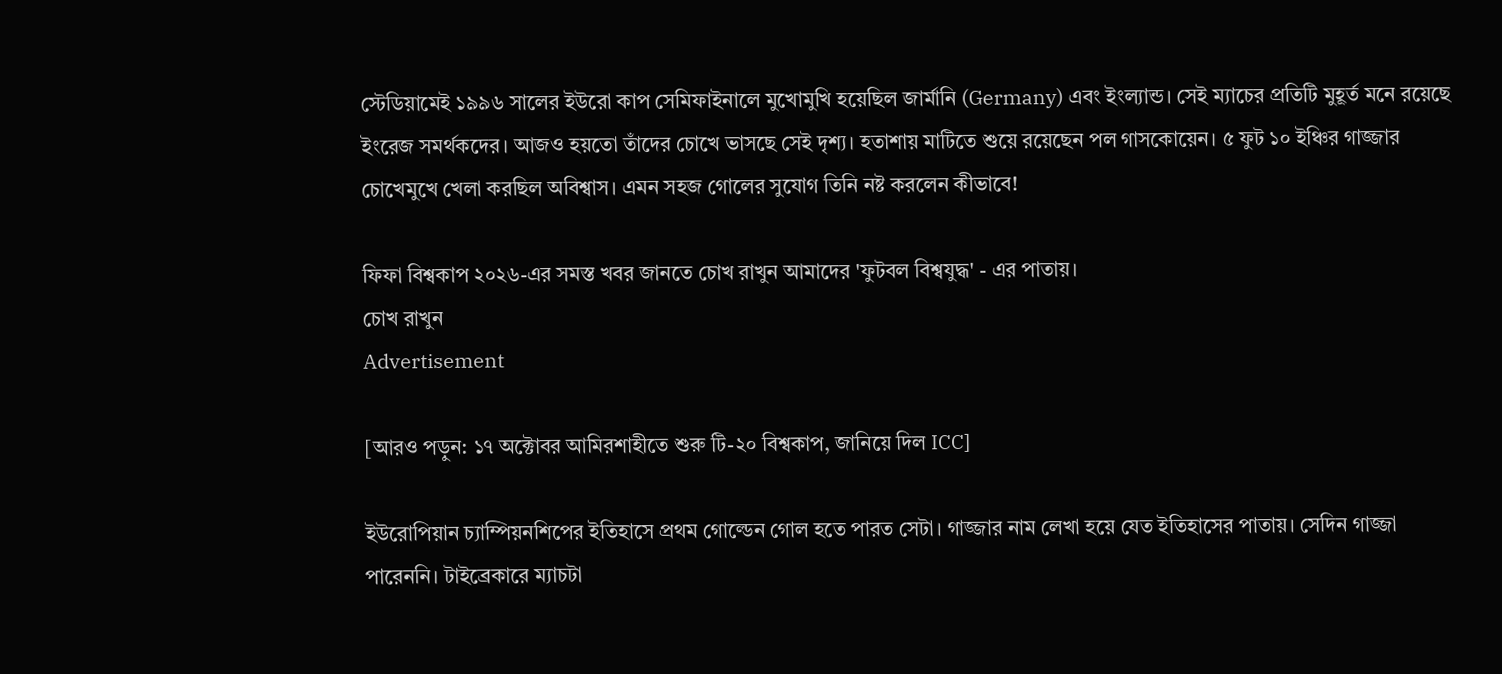স্টেডিয়ামেই ১৯৯৬ সালের ইউরো কাপ সেমিফাইনালে মুখোমুখি হয়েছিল জার্মানি (Germany) এবং ইংল্যান্ড। সেই ম্যাচের প্রতিটি মুহূর্ত মনে রয়েছে ইংরেজ সমর্থকদের। আজও হয়তো তাঁদের চোখে ভাসছে সেই দৃশ্য। হতাশায় মাটিতে শুয়ে রয়েছেন পল গাসকোয়েন। ৫ ফুট ১০ ইঞ্চির গাজ্জার চোখেমুখে খেলা করছিল অবিশ্বাস। এমন সহজ গোলের সুযোগ তিনি নষ্ট করলেন কীভাবে!

ফিফা বিশ্বকাপ ২০২৬-এর সমস্ত খবর জানতে চোখ রাখুন আমাদের 'ফুটবল বিশ্বযুদ্ধ' - এর পাতায়।
চোখ রাখুন
Advertisement

[আরও পড়ুন: ১৭ অক্টোবর আমিরশাহীতে শুরু টি-২০ বিশ্বকাপ, জানিয়ে দিল ICC]

ইউরোপিয়ান চ্যাম্পিয়নশিপের ইতিহাসে প্রথম গোল্ডেন গোল হতে পারত সেটা। গাজ্জার নাম লেখা হয়ে যেত ইতিহাসের পাতায়। সেদিন গাজ্জা পারেননি। টাইব্রেকারে ম্যাচটা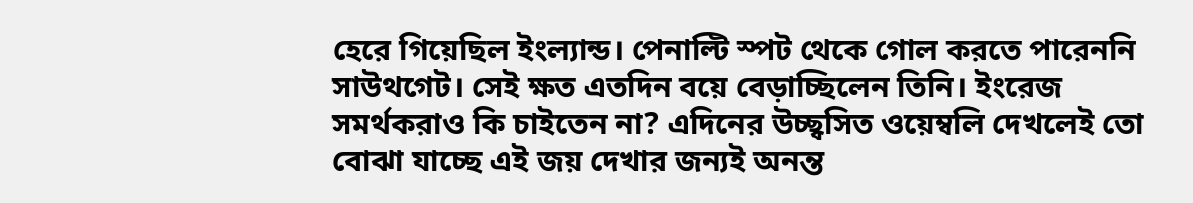হেরে গিয়েছিল ইংল্যান্ড। পেনাল্টি স্পট থেকে গোল করতে পারেননি সাউথগেট। সেই ক্ষত এতদিন বয়ে বেড়াচ্ছিলেন তিনি। ইংরেজ সমর্থকরাও কি চাইতেন না? এদিনের উচ্ছ্বসিত ওয়েম্বলি দেখলেই তো বোঝা যাচ্ছে এই জয় দেখার জন্যই অনন্ত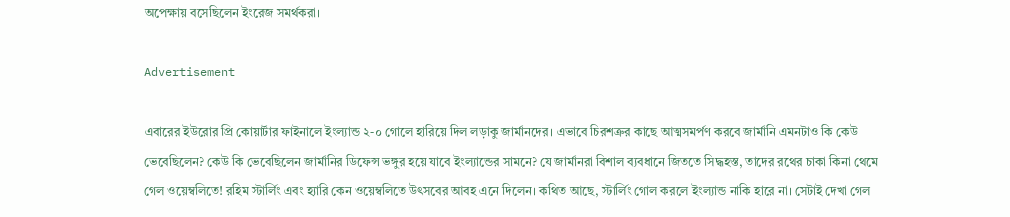অপেক্ষায় বসেছিলেন ইংরেজ সমর্থকরা।

Advertisement

এবারের ইউরোর প্রি কোয়ার্টার ফাইনালে ইংল্যান্ড ২-০ গোলে হারিয়ে দিল লড়াকু জার্মানদের। এভাবে চিরশত্রুর কাছে আত্মসমর্পণ করবে জার্মানি এমনটাও কি কেউ ভেবেছিলেন? কেউ কি ভেবেছিলেন জার্মানির ডিফেন্স ভঙ্গুর হয়ে যাবে ইংল্যান্ডের সামনে? যে জার্মানরা বিশাল ব্যবধানে জিততে সিদ্ধহস্ত, তাদের রথের চাকা কিনা থেমে গেল ওয়েম্বলিতে! রহিম স্টার্লিং এবং হ্যারি কেন ওয়েম্বলিতে উৎসবের আবহ এনে দিলেন। কথিত আছে, স্টার্লিং গোল করলে ইংল্যান্ড নাকি হারে না। সেটাই দেখা গেল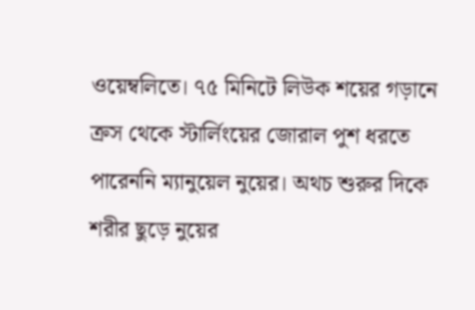ওয়েম্বলিতে। ৭৫ মিনিটে লিউক শয়ের গড়ানে ক্রস থেকে স্টার্লিংয়ের জোরাল পুশ ধরতে পারেননি ম্যানুয়েল নুয়ের। অথচ শুরুর দিকে শরীর ছুড়ে নুয়ের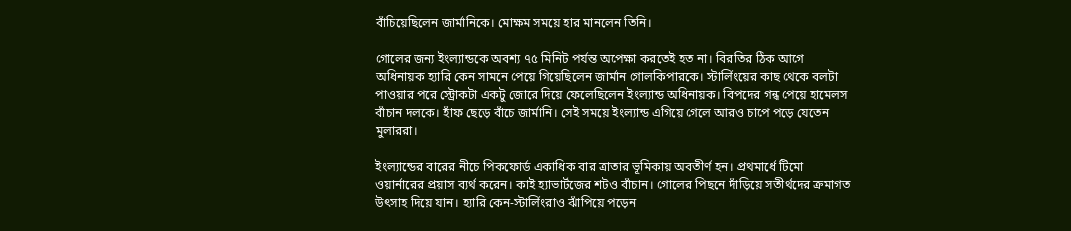বাঁচিয়েছিলেন জার্মানিকে। মোক্ষম সময়ে হার মানলেন তিনি।

গোলের জন্য ইংল্যান্ডকে অবশ্য ৭৫ মিনিট পর্যন্ত অপেক্ষা করতেই হত না। বিরতির ঠিক আগে অধিনায়ক হ্যারি কেন সামনে পেয়ে গিয়েছিলেন জার্মান গোলকিপারকে। স্টার্লিংয়ের কাছ থেকে বলটা পাওয়ার পরে স্ট্রোকটা একটু জোরে দিয়ে ফেলেছিলেন ইংল্যান্ড অধিনায়ক। বিপদের গন্ধ পেয়ে হামেলস বাঁচান দলকে। হাঁফ ছেড়ে বাঁচে জার্মানি। সেই সময়ে ইংল্যান্ড এগিয়ে গেলে আরও চাপে পড়ে যেতেন মুলাররা।

ইংল্যান্ডের বারের নীচে পিকফোর্ড একাধিক বার ত্রাতার ভূমিকায় অবতীর্ণ হন। প্রথমার্ধে টিমো ওয়ার্নারের প্রয়াস ব্যর্থ করেন। কাই হ্যাভার্টজের শটও বাঁচান। গোলের পিছনে দাঁড়িয়ে সতীর্থদের ক্রমাগত উৎসাহ দিয়ে যান। হ্যারি কেন-স্টার্লিংরাও ঝাঁপিয়ে পড়েন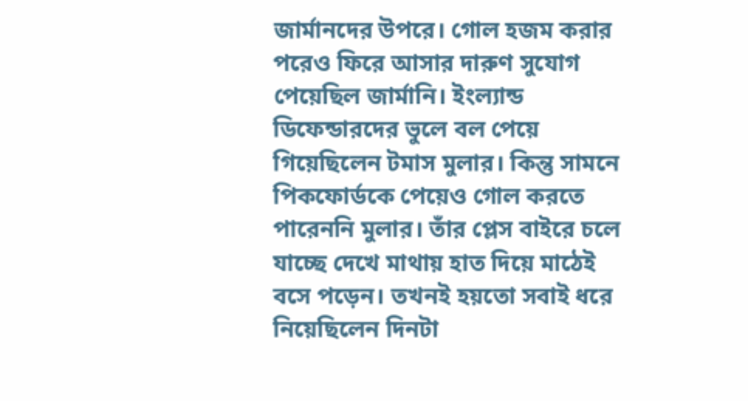জার্মানদের উপরে। গোল হজম করার পরেও ফিরে আসার দারুণ সুযোগ পেয়েছিল জার্মানি। ইংল্যান্ড ডিফেন্ডারদের ভুলে বল পেয়ে গিয়েছিলেন টমাস মুলার। কিন্তু সামনে পিকফোর্ডকে পেয়েও গোল করতে পারেননি মুলার। তাঁর প্লেস বাইরে চলে যাচ্ছে দেখে মাথায় হাত দিয়ে মাঠেই বসে পড়েন। তখনই হয়তো সবাই ধরে নিয়েছিলেন দিনটা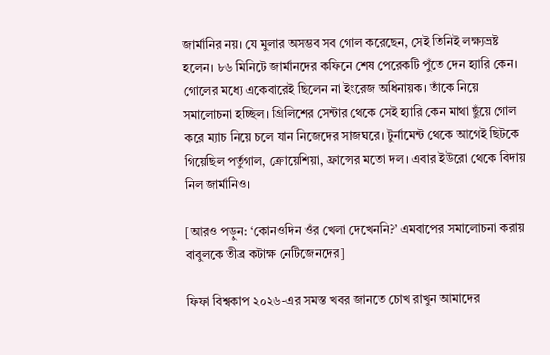জার্মানির নয়। যে মুলার অসম্ভব সব গোল করেছেন, সেই তিনিই লক্ষ্যভ্রষ্ট হলেন। ৮৬ মিনিটে জার্মানদের কফিনে শেষ পেরেকটি পুঁতে দেন হ্যারি কেন। গোলের মধ্যে একেবারেই ছিলেন না ইংরেজ অধিনায়ক। তাঁকে নিয়ে সমালোচনা হচ্ছিল। গ্রিলিশের সেন্টার থেকে সেই হ্যারি কেন মাথা ছুঁয়ে গোল করে ম্যাচ নিয়ে চলে যান নিজেদের সাজঘরে। টুর্নামেন্ট থেকে আগেই ছিটকে গিয়েছিল পর্তুগাল, ক্রোয়েশিয়া, ফ্রান্সের মতো দল। এবার ইউরো থেকে বিদায় নিল জার্মানিও।

[আরও পড়ুন: ‘কোনওদিন ওঁর খেলা দেখেননি?’ এমবাপের সমালোচনা করায় বাবুলকে তীব্র কটাক্ষ নেটিজেনদের]

ফিফা বিশ্বকাপ ২০২৬-এর সমস্ত খবর জানতে চোখ রাখুন আমাদের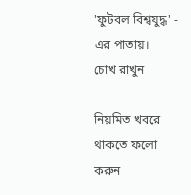'ফুটবল বিশ্বযুদ্ধ' - এর পাতায়।
চোখ রাখুন

নিয়মিত খবরে থাকতে ফলো করুন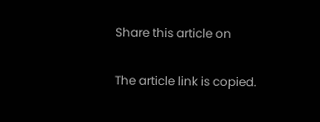Share this article on

The article link is copied.